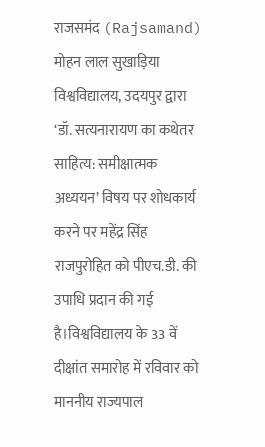राजसमंद (Rajsamand) मोहन लाल सुखाड़िया विश्वविद्यालय, उदयपुर द्वारा ‘डॉ. सत्यनारायण का कथेतर साहित्य: समीक्षात्मक अध्ययन’ विषय पर शोधकार्य करने पर महेंद्र सिंह राजपुरोहित को पीएच.डी. की उपाधि प्रदान की गई है।विश्वविद्यालय के 33 वें दीक्षांत समारोह में रविवार को माननीय राज्यपाल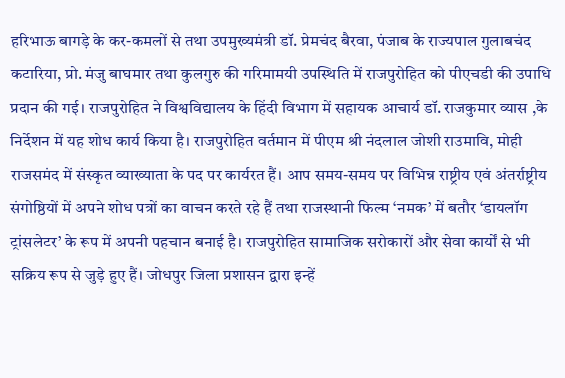हरिभाऊ बागड़े के कर-कमलों से तथा उपमुख्यमंत्री डॉ. प्रेमचंद बैरवा, पंजाब के राज्यपाल गुलाबचंद कटारिया, प्रो. मंजु बाघमार तथा कुलगुरु की गरिमामयी उपस्थिति में राजपुरोहित को पीएचडी की उपाधि प्रदान की गई। राजपुरोहित ने विश्वविद्यालय के हिंदी विभाग में सहायक आचार्य डॉ. राजकुमार व्यास ,के निर्देशन में यह शोध कार्य किया है। राजपुरोहित वर्तमान में पीएम श्री नंदलाल जोशी राउमावि, मोही राजसमंद में संस्कृत व्याख्याता के पद पर कार्यरत हैं। आप समय-समय पर विभिन्न राष्ट्रीय एवं अंतर्राष्ट्रीय संगोष्ठियों में अपने शोध पत्रों का वाचन करते रहे हैं तथा राजस्थानी फिल्म ‘नमक’ में बतौर ‘डायलॉग ट्रांसलेटर’ के रूप में अपनी पहचान बनाई है। राजपुरोहित सामाजिक सरोकारों और सेवा कार्यों से भी सक्रिय रूप से जुड़े हुए हैं। जोधपुर जिला प्रशासन द्वारा इन्हें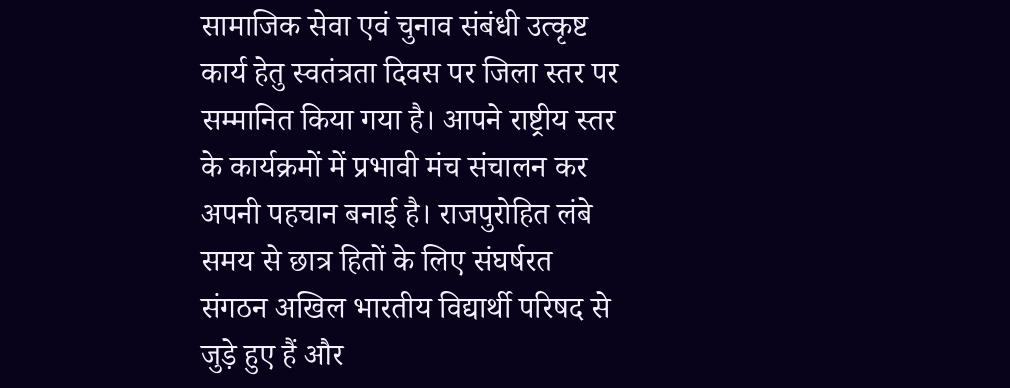सामाजिक सेवा एवं चुनाव संबंधी उत्कृष्ट कार्य हेतु स्वतंत्रता दिवस पर जिला स्तर पर सम्मानित किया गया है। आपने राष्ट्रीय स्तर के कार्यक्रमों में प्रभावी मंच संचालन कर अपनी पहचान बनाई है। राजपुरोहित लंबे समय से छात्र हितों के लिए संघर्षरत संगठन अखिल भारतीय विद्यार्थी परिषद से जुड़े हुए हैं और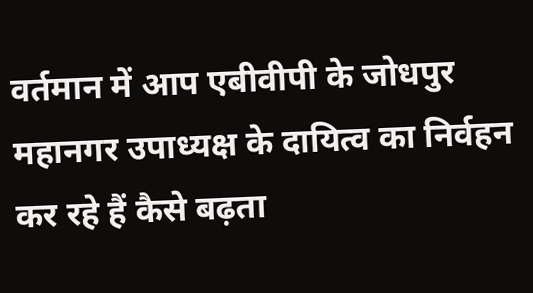वर्तमान में आप एबीवीपी के जोधपुर महानगर उपाध्यक्ष के दायित्व का निर्वहन कर रहे हैं कैसे बढ़ता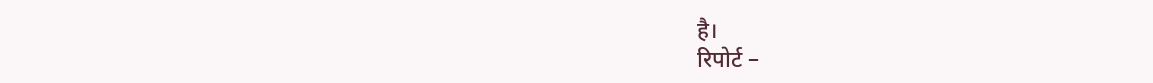है।
रिपोर्ट –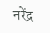नरेंद्र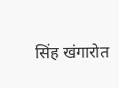सिंह खंगारोत